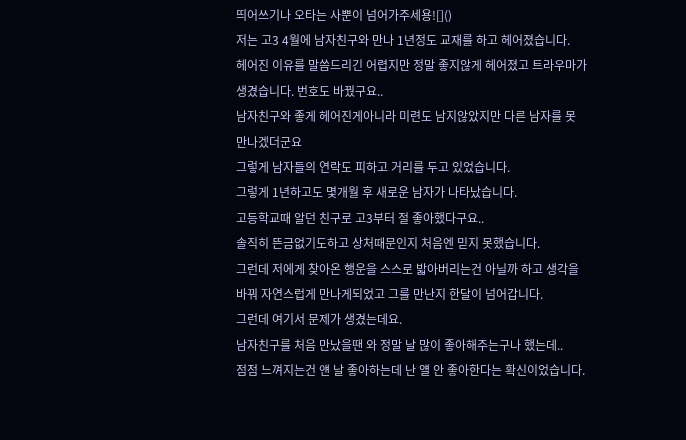띄어쓰기나 오타는 사뿐이 넘어가주세용![]()
저는 고3 4월에 남자친구와 만나 1년정도 교재를 하고 헤어졌습니다.
헤어진 이유를 말씀드리긴 어렵지만 정말 좋지않게 헤어졌고 트라우마가 생겼습니다. 번호도 바꿨구요..
남자친구와 좋게 헤어진게아니라 미련도 남지않았지만 다른 남자를 못 만나겠더군요
그렇게 남자들의 연락도 피하고 거리를 두고 있었습니다.
그렇게 1년하고도 몇개월 후 새로운 남자가 나타났습니다.
고등학교때 알던 친구로 고3부터 절 좋아했다구요..
솔직히 뜬금없기도하고 상처때문인지 처음엔 믿지 못했습니다.
그런데 저에게 찾아온 행운을 스스로 밟아버리는건 아닐까 하고 생각을 바꿔 자연스럽게 만나게되었고 그를 만난지 한달이 넘어갑니다.
그런데 여기서 문제가 생겼는데요.
남자친구를 처음 만났을땐 와 정말 날 많이 좋아해주는구나 했는데..
점점 느껴지는건 얜 날 좋아하는데 난 얠 안 좋아한다는 확신이었습니다.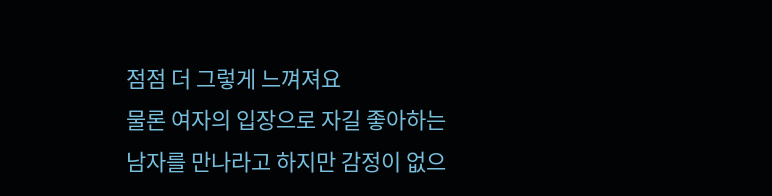점점 더 그렇게 느껴져요
물론 여자의 입장으로 자길 좋아하는 남자를 만나라고 하지만 감정이 없으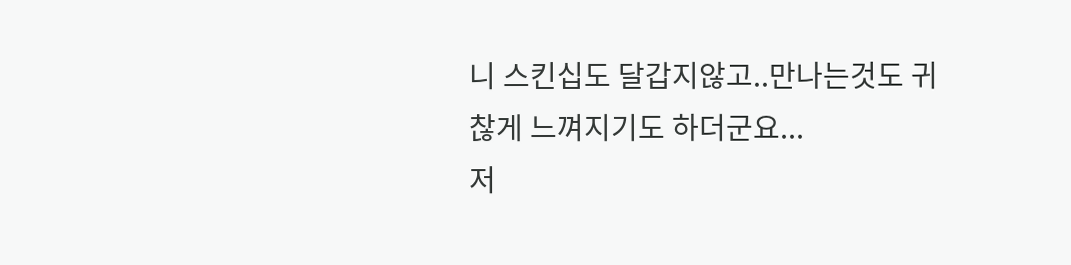니 스킨십도 달갑지않고..만나는것도 귀찮게 느껴지기도 하더군요...
저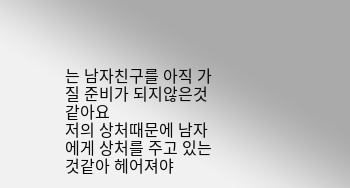는 남자친구를 아직 가질 준비가 되지않은것 같아요
저의 상처때문에 남자에게 상처를 주고 있는것같아 헤어져야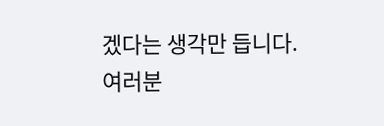겠다는 생각만 듭니다.
여러분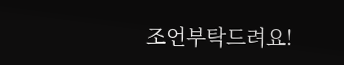조언부탁드려요!